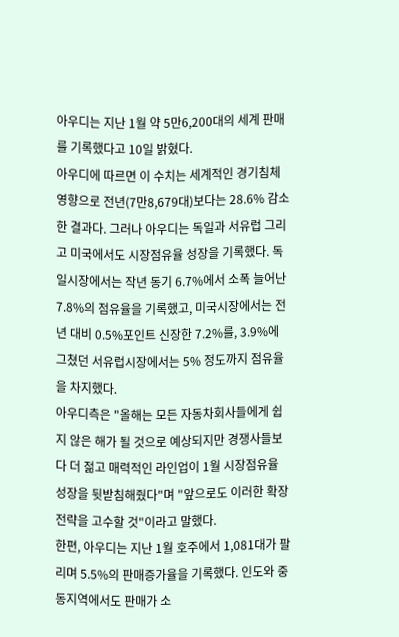아우디는 지난 1월 약 5만6,200대의 세계 판매를 기록했다고 10일 밝혔다.
아우디에 따르면 이 수치는 세계적인 경기침체 영향으로 전년(7만8,679대)보다는 28.6% 감소한 결과다. 그러나 아우디는 독일과 서유럽 그리고 미국에서도 시장점유율 성장을 기록했다. 독일시장에서는 작년 동기 6.7%에서 소폭 늘어난 7.8%의 점유율을 기록했고, 미국시장에서는 전년 대비 0.5%포인트 신장한 7.2%를, 3.9%에 그쳤던 서유럽시장에서는 5% 정도까지 점유율을 차지했다.
아우디측은 "올해는 모든 자동차회사들에게 쉽지 않은 해가 될 것으로 예상되지만 경쟁사들보다 더 젊고 매력적인 라인업이 1월 시장점유율 성장을 뒷받침해줬다"며 "앞으로도 이러한 확장전략을 고수할 것"이라고 말했다.
한편, 아우디는 지난 1월 호주에서 1,081대가 팔리며 5.5%의 판매증가율을 기록했다. 인도와 중동지역에서도 판매가 소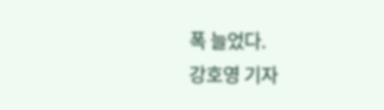폭 늘었다.
강호영 기자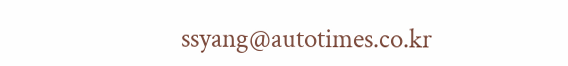ssyang@autotimes.co.kr